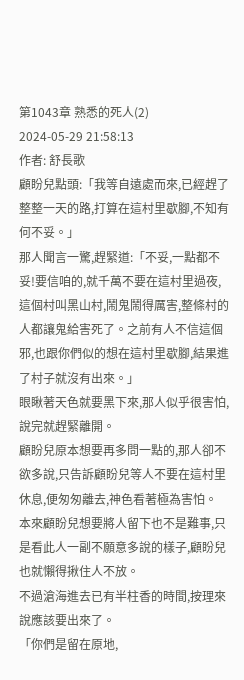第1043章 熟悉的死人(2)
2024-05-29 21:58:13
作者: 舒長歌
顧盼兒點頭:「我等自遠處而來,已經趕了整整一天的路,打算在這村里歇腳,不知有何不妥。」
那人聞言一驚,趕緊道:「不妥,一點都不妥!要信咱的,就千萬不要在這村里過夜,這個村叫黑山村,鬧鬼鬧得厲害,整條村的人都讓鬼給害死了。之前有人不信這個邪,也跟你們似的想在這村里歇腳,結果進了村子就沒有出來。」
眼瞅著天色就要黑下來,那人似乎很害怕,說完就趕緊離開。
顧盼兒原本想要再多問一點的,那人卻不欲多說,只告訴顧盼兒等人不要在這村里休息,便匆匆離去,神色看著極為害怕。
本來顧盼兒想要將人留下也不是難事,只是看此人一副不願意多說的樣子,顧盼兒也就懶得揪住人不放。
不過滄海進去已有半柱香的時間,按理來說應該要出來了。
「你們是留在原地,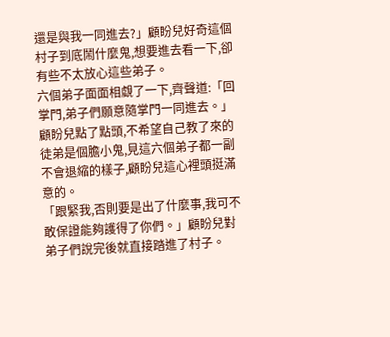還是與我一同進去?」顧盼兒好奇這個村子到底鬧什麼鬼,想要進去看一下,卻有些不太放心這些弟子。
六個弟子面面相覷了一下,齊聲道:「回掌門,弟子們願意隨掌門一同進去。」
顧盼兒點了點頭,不希望自己教了來的徒弟是個膽小鬼,見這六個弟子都一副不會退縮的樣子,顧盼兒這心裡頭挺滿意的。
「跟緊我,否則要是出了什麼事,我可不敢保證能夠護得了你們。」顧盼兒對弟子們說完後就直接踏進了村子。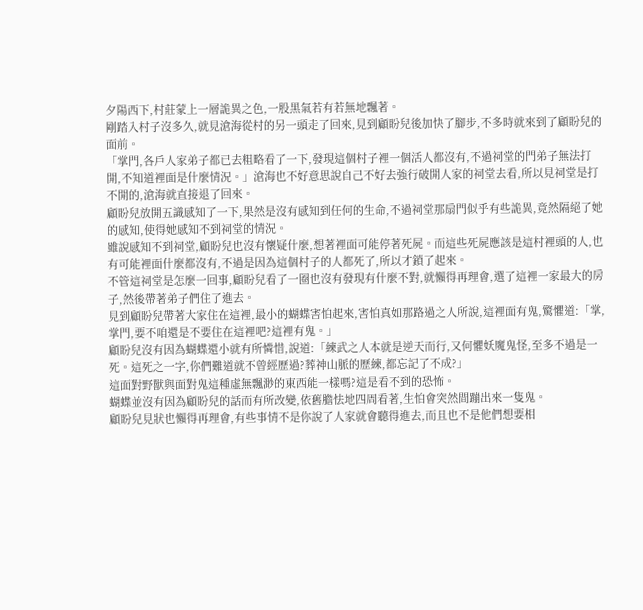夕陽西下,村莊蒙上一層詭異之色,一股黑氣若有若無地飄著。
剛踏入村子沒多久,就見滄海從村的另一頭走了回來,見到顧盼兒後加快了腳步,不多時就來到了顧盼兒的面前。
「掌門,各戶人家弟子都已去粗略看了一下,發現這個村子裡一個活人都沒有,不過祠堂的門弟子無法打開,不知道裡面是什麼情況。」滄海也不好意思說自己不好去強行破開人家的祠堂去看,所以見祠堂是打不開的,滄海就直接退了回來。
顧盼兒放開五識感知了一下,果然是沒有感知到任何的生命,不過祠堂那扇門似乎有些詭異,竟然隔絕了她的感知,使得她感知不到祠堂的情況。
雖說感知不到祠堂,顧盼兒也沒有懷疑什麼,想著裡面可能停著死屍。而這些死屍應該是這村裡頭的人,也有可能裡面什麼都沒有,不過是因為這個村子的人都死了,所以才鎖了起來。
不管這祠堂是怎麼一回事,顧盼兒看了一圈也沒有發現有什麼不對,就懶得再理會,選了這裡一家最大的房子,然後帶著弟子們住了進去。
見到顧盼兒帶著大家住在這裡,最小的蝴蝶害怕起來,害怕真如那路過之人所說,這裡面有鬼,驚懼道:「掌,掌門,要不咱還是不要住在這裡吧?這裡有鬼。」
顧盼兒沒有因為蝴蝶還小就有所憐惜,說道:「練武之人本就是逆天而行,又何懼妖魔鬼怪,至多不過是一死。這死之一字,你們難道就不曾經歷過?葬神山脈的歷練,都忘記了不成?」
這面對野獸與面對鬼這種虛無飄渺的東西能一樣嗎?這是看不到的恐怖。
蝴蝶並沒有因為顧盼兒的話而有所改變,依舊膽怯地四周看著,生怕會突然間蹦出來一隻鬼。
顧盼兒見狀也懶得再理會,有些事情不是你說了人家就會聽得進去,而且也不是他們想要相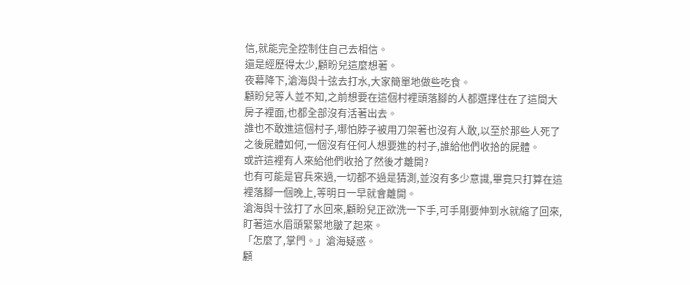信,就能完全控制住自己去相信。
還是經歷得太少,顧盼兒這麼想著。
夜幕降下,滄海與十弦去打水,大家簡單地做些吃食。
顧盼兒等人並不知,之前想要在這個村裡頭落腳的人都選擇住在了這間大房子裡面,也都全部沒有活著出去。
誰也不敢進這個村子,哪怕脖子被用刀架著也沒有人敢,以至於那些人死了之後屍體如何,一個沒有任何人想要進的村子,誰給他們收拾的屍體。
或許這裡有人來給他們收拾了然後才離開?
也有可能是官兵來過,一切都不過是猜測,並沒有多少意識,畢竟只打算在這裡落腳一個晚上,等明日一早就會離開。
滄海與十弦打了水回來,顧盼兒正欲洗一下手,可手剛要伸到水就縮了回來,盯著這水眉頭緊緊地皺了起來。
「怎麼了,掌門。」滄海疑惑。
顧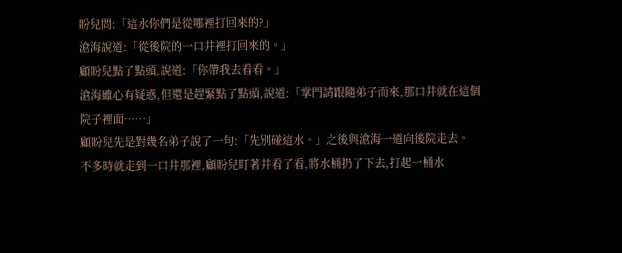盼兒問:「這水你們是從哪裡打回來的?」
滄海說道:「從後院的一口井裡打回來的。」
顧盼兒點了點頭,說道:「你帶我去看看。」
滄海雖心有疑惑,但還是趕緊點了點頭,說道:「掌門請跟隨弟子而來,那口井就在這個院子裡面……」
顧盼兒先是對幾名弟子說了一句:「先別碰這水。」之後與滄海一道向後院走去。
不多時就走到一口井那裡,顧盼兒盯著井看了看,將水桶扔了下去,打起一桶水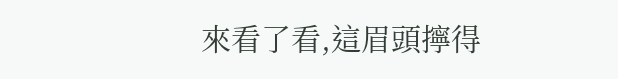來看了看,這眉頭擰得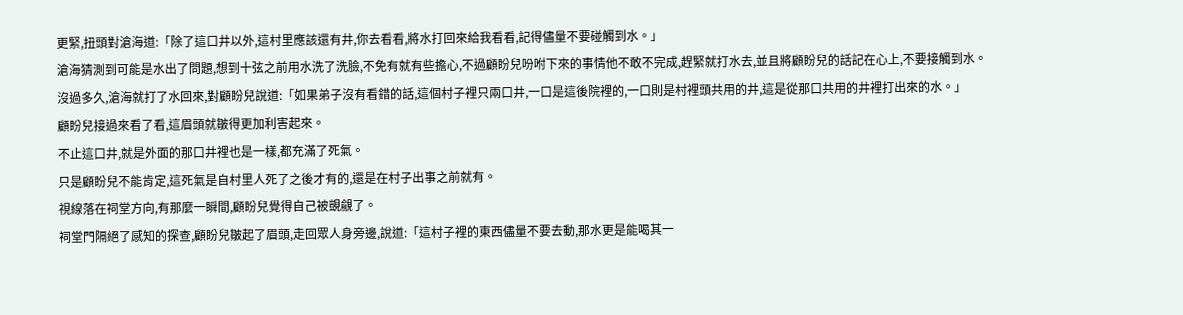更緊,扭頭對滄海道:「除了這口井以外,這村里應該還有井,你去看看,將水打回來給我看看,記得儘量不要碰觸到水。」
滄海猜測到可能是水出了問題,想到十弦之前用水洗了洗臉,不免有就有些擔心,不過顧盼兒吩咐下來的事情他不敢不完成,趕緊就打水去,並且將顧盼兒的話記在心上,不要接觸到水。
沒過多久,滄海就打了水回來,對顧盼兒說道:「如果弟子沒有看錯的話,這個村子裡只兩口井,一口是這後院裡的,一口則是村裡頭共用的井,這是從那口共用的井裡打出來的水。」
顧盼兒接過來看了看,這眉頭就皺得更加利害起來。
不止這口井,就是外面的那口井裡也是一樣,都充滿了死氣。
只是顧盼兒不能肯定,這死氣是自村里人死了之後才有的,還是在村子出事之前就有。
視線落在祠堂方向,有那麼一瞬間,顧盼兒覺得自己被覬覦了。
祠堂門隔絕了感知的探查,顧盼兒皺起了眉頭,走回眾人身旁邊,說道:「這村子裡的東西儘量不要去動,那水更是能喝其一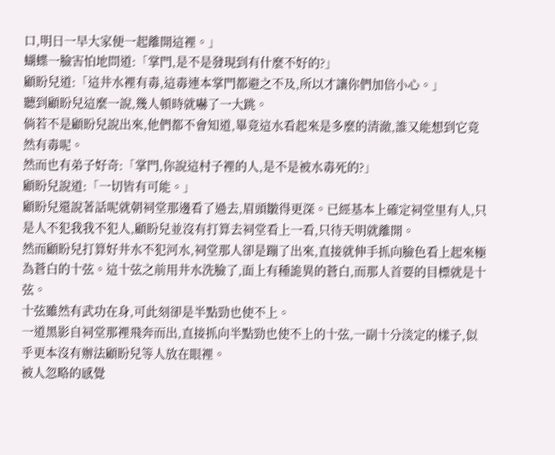口,明日一早大家便一起離開這裡。」
蝴蝶一臉害怕地問道:「掌門,是不是發現到有什麼不好的?」
顧盼兒道:「這井水裡有毒,這毒連本掌門都避之不及,所以才讓你們加倍小心。」
聽到顧盼兒這麼一說,幾人頓時就嚇了一大跳。
倘若不是顧盼兒說出來,他們都不會知道,畢竟這水看起來是多麼的清澈,誰又能想到它竟然有毒呢。
然而也有弟子好奇:「掌門,你說這村子裡的人,是不是被水毒死的?」
顧盼兒說道:「一切皆有可能。」
顧盼兒還說著話呢就朝祠堂那邊看了過去,眉頭皺得更深。已經基本上確定祠堂里有人,只是人不犯我我不犯人,顧盼兒並沒有打算去祠堂看上一看,只待天明就離開。
然而顧盼兒打算好井水不犯河水,祠堂那人卻是蹦了出來,直接就伸手抓向臉色看上起來極為蒼白的十弦。這十弦之前用井水洗臉了,面上有種詭異的蒼白,而那人首要的目標就是十弦。
十弦雖然有武功在身,可此刻卻是半點勁也使不上。
一道黑影自祠堂那裡飛奔而出,直接抓向半點勁也使不上的十弦,一副十分淡定的樣子,似乎更本沒有辦法顧盼兒等人放在眼裡。
被人忽略的感覺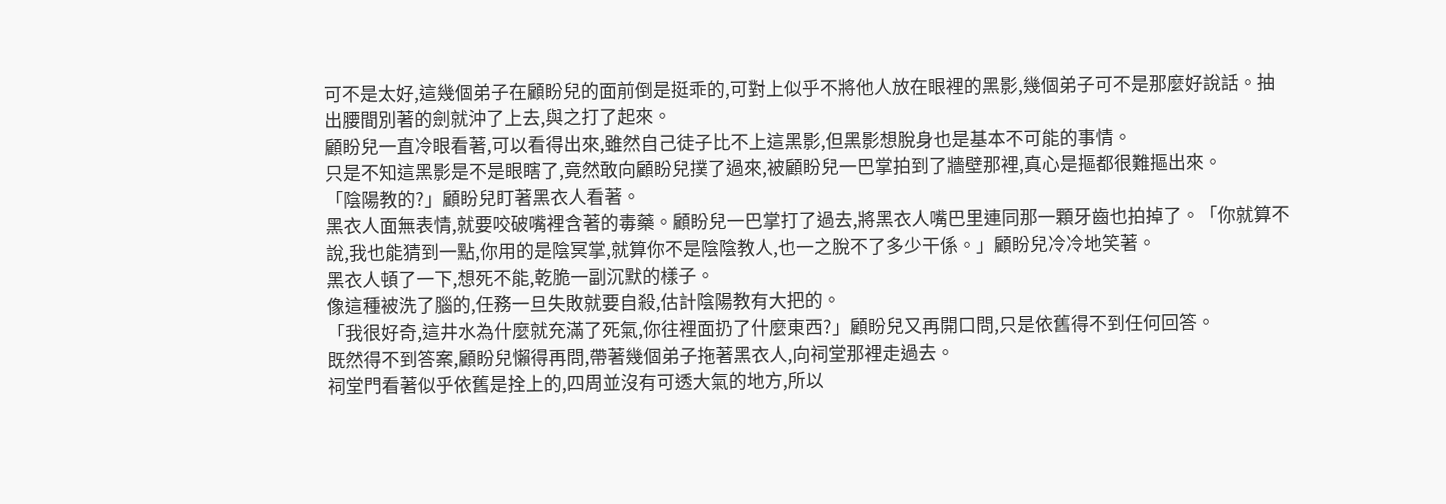可不是太好,這幾個弟子在顧盼兒的面前倒是挺乖的,可對上似乎不將他人放在眼裡的黑影,幾個弟子可不是那麼好說話。抽出腰間別著的劍就沖了上去,與之打了起來。
顧盼兒一直冷眼看著,可以看得出來,雖然自己徒子比不上這黑影,但黑影想脫身也是基本不可能的事情。
只是不知這黑影是不是眼瞎了,竟然敢向顧盼兒撲了過來,被顧盼兒一巴掌拍到了牆壁那裡,真心是摳都很難摳出來。
「陰陽教的?」顧盼兒盯著黑衣人看著。
黑衣人面無表情,就要咬破嘴裡含著的毒藥。顧盼兒一巴掌打了過去,將黑衣人嘴巴里連同那一顆牙齒也拍掉了。「你就算不說,我也能猜到一點,你用的是陰冥掌,就算你不是陰陰教人,也一之脫不了多少干係。」顧盼兒冷冷地笑著。
黑衣人頓了一下,想死不能,乾脆一副沉默的樣子。
像這種被洗了腦的,任務一旦失敗就要自殺,估計陰陽教有大把的。
「我很好奇,這井水為什麼就充滿了死氣,你往裡面扔了什麼東西?」顧盼兒又再開口問,只是依舊得不到任何回答。
既然得不到答案,顧盼兒懶得再問,帶著幾個弟子拖著黑衣人,向祠堂那裡走過去。
祠堂門看著似乎依舊是拴上的,四周並沒有可透大氣的地方,所以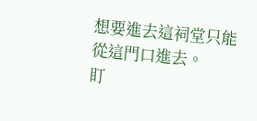想要進去這祠堂只能從這門口進去。
盯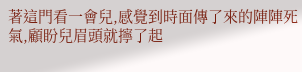著這門看一會兒,感覺到時面傳了來的陣陣死氣,顧盼兒眉頭就擰了起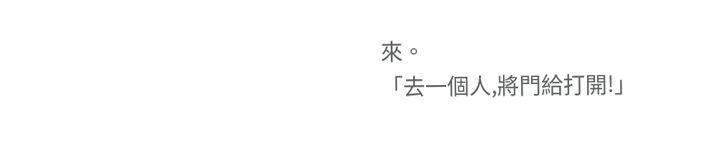來。
「去一個人,將門給打開!」